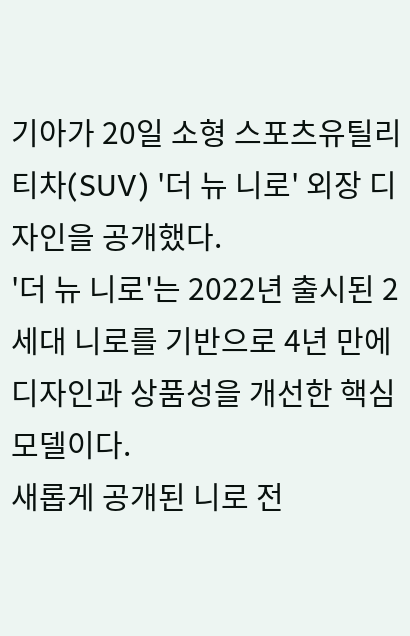기아가 20일 소형 스포츠유틸리티차(SUV) '더 뉴 니로' 외장 디자인을 공개했다.
'더 뉴 니로'는 2022년 출시된 2세대 니로를 기반으로 4년 만에 디자인과 상품성을 개선한 핵심 모델이다.
새롭게 공개된 니로 전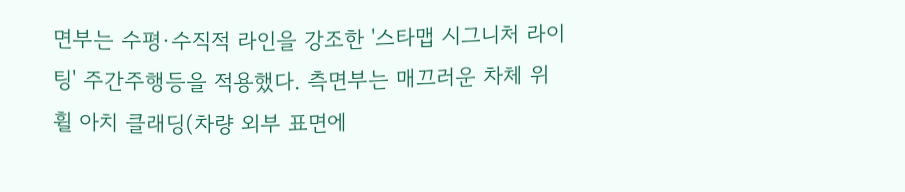면부는 수평·수직적 라인을 강조한 '스타맵 시그니처 라이팅' 주간주행등을 적용했다. 측면부는 매끄러운 차체 위 휠 아치 클래딩(차량 외부 표면에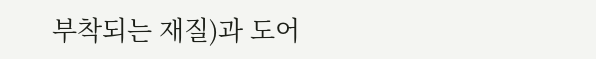부착되는 재질)과 도어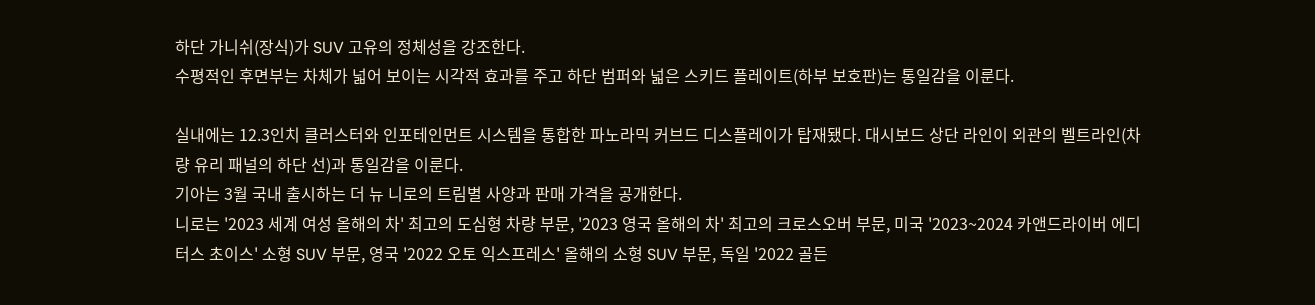하단 가니쉬(장식)가 SUV 고유의 정체성을 강조한다.
수평적인 후면부는 차체가 넓어 보이는 시각적 효과를 주고 하단 범퍼와 넓은 스키드 플레이트(하부 보호판)는 통일감을 이룬다.

실내에는 12.3인치 클러스터와 인포테인먼트 시스템을 통합한 파노라믹 커브드 디스플레이가 탑재됐다. 대시보드 상단 라인이 외관의 벨트라인(차량 유리 패널의 하단 선)과 통일감을 이룬다.
기아는 3월 국내 출시하는 더 뉴 니로의 트림별 사양과 판매 가격을 공개한다.
니로는 '2023 세계 여성 올해의 차' 최고의 도심형 차량 부문, '2023 영국 올해의 차' 최고의 크로스오버 부문, 미국 '2023~2024 카앤드라이버 에디터스 초이스' 소형 SUV 부문, 영국 '2022 오토 익스프레스' 올해의 소형 SUV 부문, 독일 '2022 골든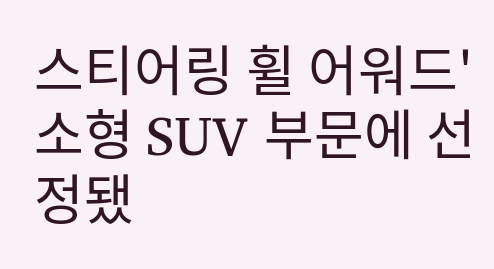스티어링 휠 어워드' 소형 SUV 부문에 선정됐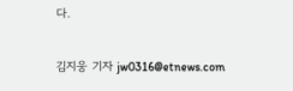다.

김지웅 기자 jw0316@etnews.com